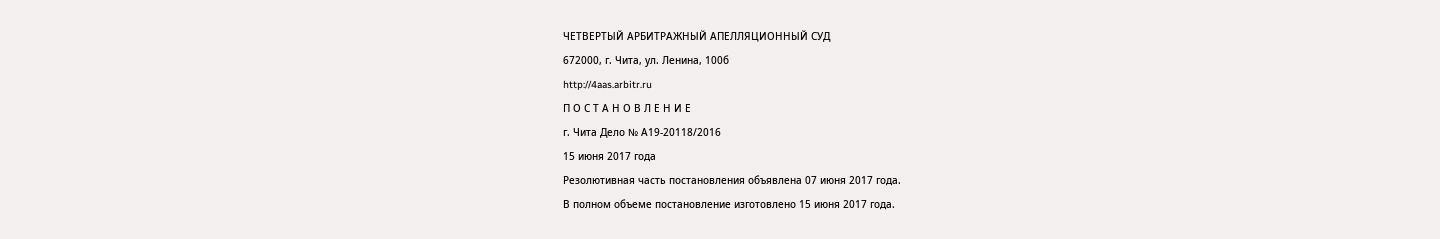ЧЕТВЕРТЫЙ АРБИТРАЖНЫЙ АПЕЛЛЯЦИОННЫЙ СУД
672000, г. Чита, ул. Ленина, 100б
http://4aas.arbitr.ru
П О С Т А Н О В Л Е Н И Е
г. Чита Дело № А19-20118/2016
15 июня 2017 года
Резолютивная часть постановления объявлена 07 июня 2017 года.
В полном объеме постановление изготовлено 15 июня 2017 года.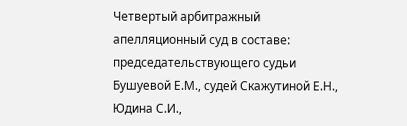Четвертый арбитражный апелляционный суд в составе:
председательствующего судьи Бушуевой Е.М., судей Скажутиной Е.Н., Юдина С.И.,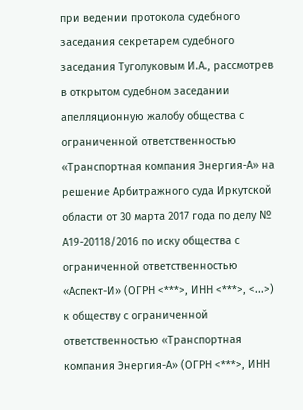при ведении протокола судебного заседания секретарем судебного заседания Туголуковым И.А., рассмотрев в открытом судебном заседании апелляционную жалобу общества с ограниченной ответственностью «Транспортная компания Энергия-А» на решение Арбитражного суда Иркутской области от 30 марта 2017 года по делу № А19-20118/2016 по иску общества с ограниченной ответственностью «Аспект-И» (ОГРН <***>, ИНН <***>, <...>) к обществу с ограниченной ответственностью «Транспортная компания Энергия-А» (ОГРН <***>, ИНН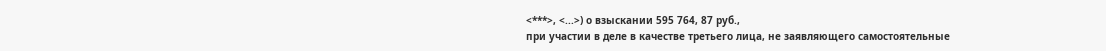<***>, <...>) о взыскании 595 764, 87 руб.,
при участии в деле в качестве третьего лица, не заявляющего самостоятельные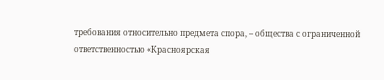требования относительно предмета спора, – общества с ограниченной ответственностью «Красноярская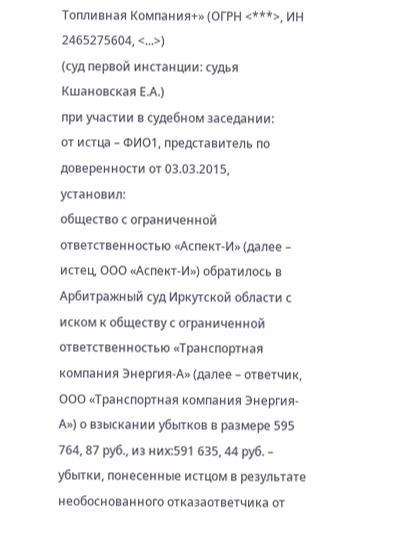Топливная Компания+» (ОГРН <***>, ИН 2465275604, <...>)
(суд первой инстанции: судья Кшановская Е.А.)
при участии в судебном заседании:
от истца – ФИО1, представитель по доверенности от 03.03.2015,
установил:
общество с ограниченной ответственностью «Аспект-И» (далее – истец, ООО «Аспект-И») обратилось в Арбитражный суд Иркутской области с иском к обществу с ограниченной ответственностью «Транспортная компания Энергия-А» (далее – ответчик, ООО «Транспортная компания Энергия-А») о взыскании убытков в размере 595 764, 87 руб., из них:591 635, 44 руб. – убытки, понесенные истцом в результате необоснованного отказаответчика от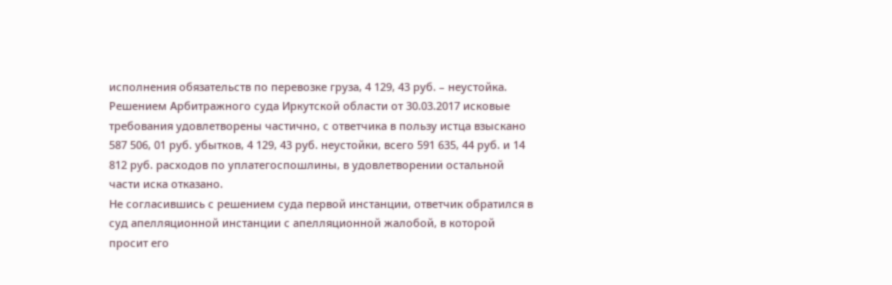исполнения обязательств по перевозке груза, 4 129, 43 руб. – неустойка.
Решением Арбитражного суда Иркутской области от 30.03.2017 исковые требования удовлетворены частично, с ответчика в пользу истца взыскано 587 506, 01 руб. убытков, 4 129, 43 руб. неустойки, всего 591 635, 44 руб. и 14 812 руб. расходов по уплатегоспошлины, в удовлетворении остальной части иска отказано.
Не согласившись с решением суда первой инстанции, ответчик обратился в суд апелляционной инстанции с апелляционной жалобой, в которой просит его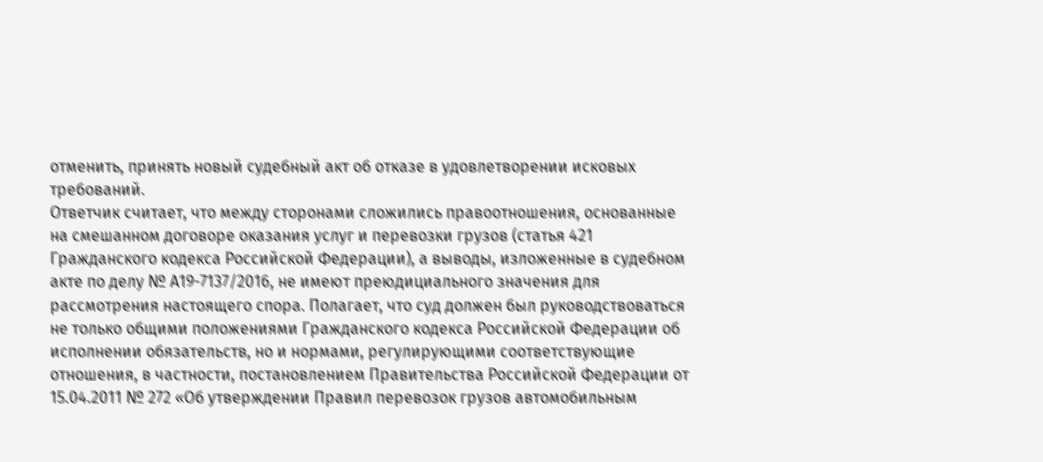отменить, принять новый судебный акт об отказе в удовлетворении исковых требований.
Ответчик считает, что между сторонами сложились правоотношения, основанные на смешанном договоре оказания услуг и перевозки грузов (статья 421 Гражданского кодекса Российской Федерации), а выводы, изложенные в судебном акте по делу № А19-7137/2016, не имеют преюдициального значения для рассмотрения настоящего спора. Полагает, что суд должен был руководствоваться не только общими положениями Гражданского кодекса Российской Федерации об исполнении обязательств, но и нормами, регулирующими соответствующие отношения, в частности, постановлением Правительства Российской Федерации от 15.04.2011 № 272 «Об утверждении Правил перевозок грузов автомобильным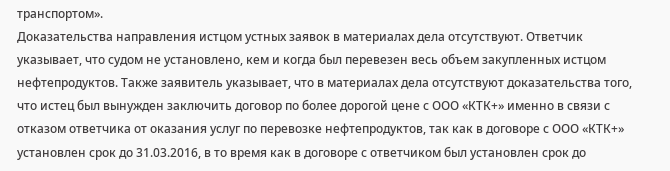транспортом».
Доказательства направления истцом устных заявок в материалах дела отсутствуют. Ответчик указывает, что судом не установлено, кем и когда был перевезен весь объем закупленных истцом нефтепродуктов. Также заявитель указывает, что в материалах дела отсутствуют доказательства того, что истец был вынужден заключить договор по более дорогой цене с ООО «КТК+» именно в связи с отказом ответчика от оказания услуг по перевозке нефтепродуктов, так как в договоре с ООО «КТК+» установлен срок до 31.03.2016, в то время как в договоре с ответчиком был установлен срок до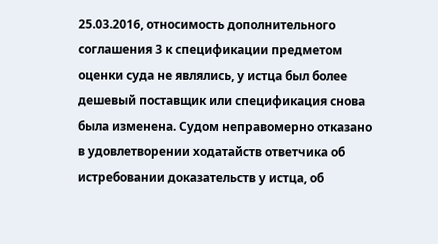25.03.2016, относимость дополнительного соглашения 3 к спецификации предметом оценки суда не являлись, у истца был более дешевый поставщик или спецификация снова была изменена. Судом неправомерно отказано в удовлетворении ходатайств ответчика об истребовании доказательств у истца, об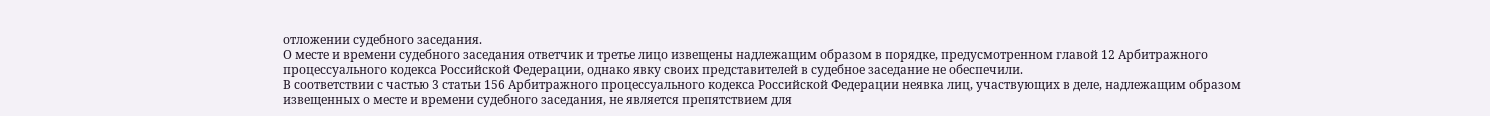отложении судебного заседания.
О месте и времени судебного заседания ответчик и третье лицо извещены надлежащим образом в порядке, предусмотренном главой 12 Арбитражного процессуального кодекса Российской Федерации, однако явку своих представителей в судебное заседание не обеспечили.
В соответствии с частью 3 статьи 156 Арбитражного процессуального кодекса Российской Федерации неявка лиц, участвующих в деле, надлежащим образом извещенных о месте и времени судебного заседания, не является препятствием для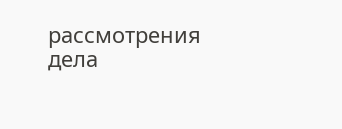рассмотрения дела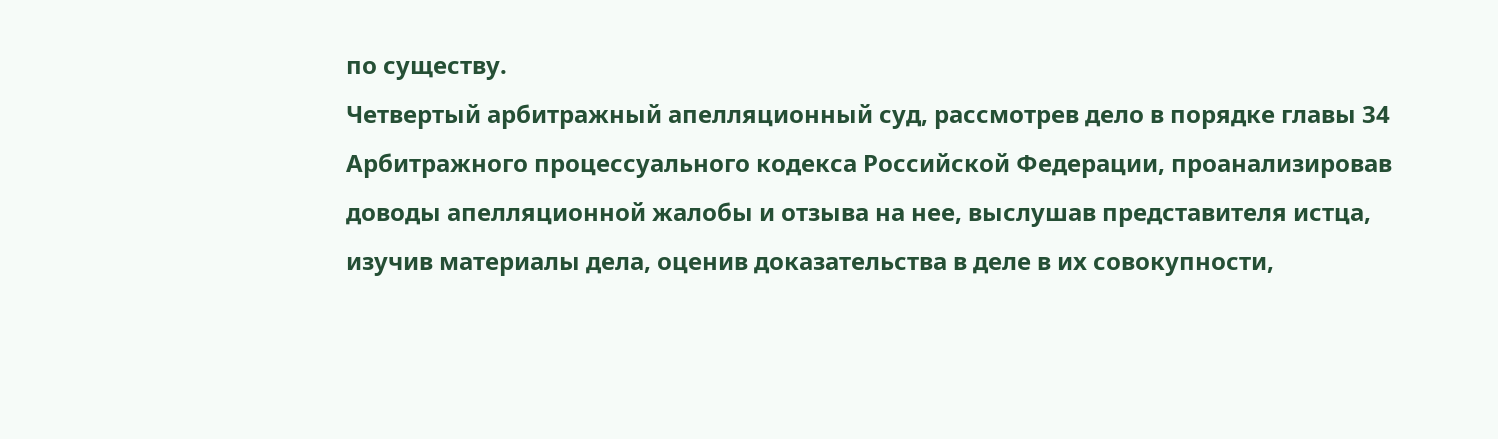по существу.
Четвертый арбитражный апелляционный суд, рассмотрев дело в порядке главы 34 Арбитражного процессуального кодекса Российской Федерации, проанализировав доводы апелляционной жалобы и отзыва на нее, выслушав представителя истца, изучив материалы дела, оценив доказательства в деле в их совокупности,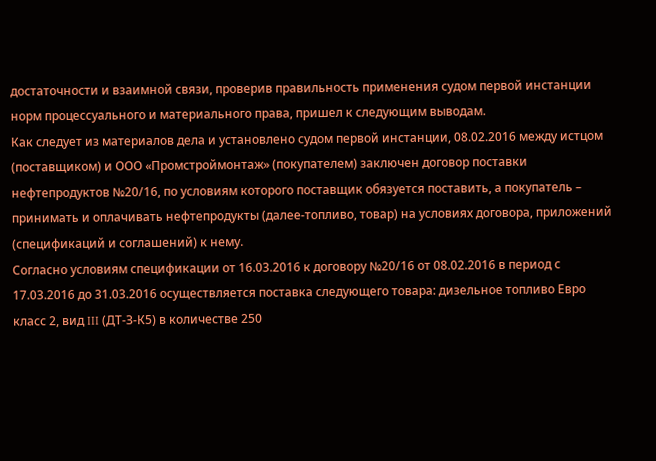достаточности и взаимной связи, проверив правильность применения судом первой инстанции норм процессуального и материального права, пришел к следующим выводам.
Как следует из материалов дела и установлено судом первой инстанции, 08.02.2016 между истцом (поставщиком) и ООО «Промстроймонтаж» (покупателем) заключен договор поставки нефтепродуктов №20/16, по условиям которого поставщик обязуется поставить, а покупатель – принимать и оплачивать нефтепродукты (далее-топливо, товар) на условиях договора, приложений (спецификаций и соглашений) к нему.
Согласно условиям спецификации от 16.03.2016 к договору №20/16 от 08.02.2016 в период с 17.03.2016 до 31.03.2016 осуществляется поставка следующего товара: дизельное топливо Евро класс 2, вид III (ДТ-З-К5) в количестве 250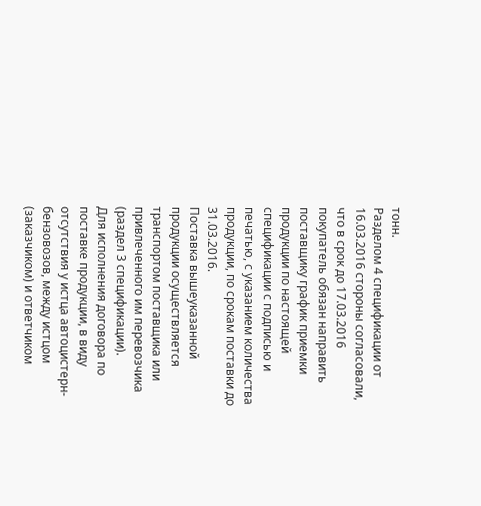тонн.
Разделом 4 спецификации от 16.03.2016 стороны согласовали, что в срок до 17.03.2016 покупатель обязан направить поставщику график приемки продукции по настоящей спецификации с подписью и печатью, с указанием количества продукции, по срокам поставки до 31.03.2016.
Поставка вышеуказанной продукции осуществляется транспортом поставщика или привлеченного им перевозчика (раздел 3 спецификации).
Для исполнения договора по поставке продукции, в виду отсутствия у истца автоцистерн-бензовозов, между истцом (заказчиком) и ответчиком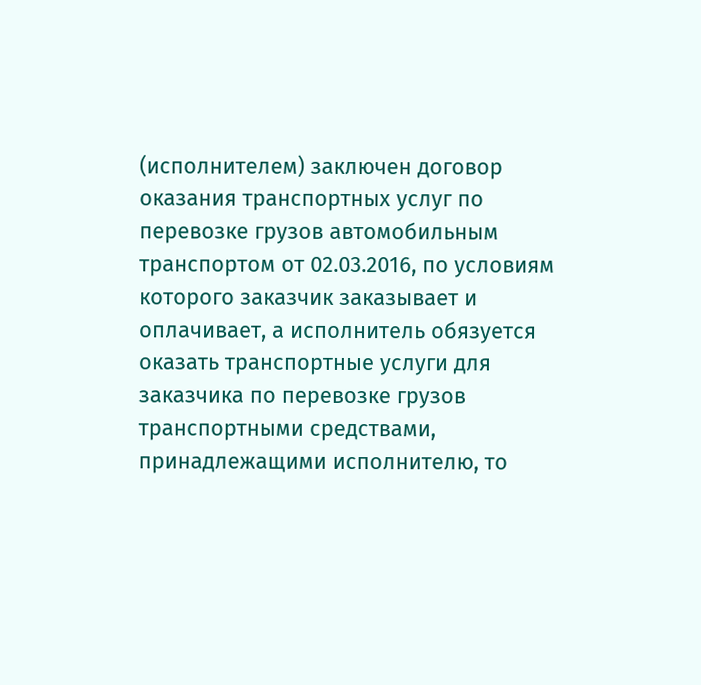(исполнителем) заключен договор оказания транспортных услуг по перевозке грузов автомобильным транспортом от 02.03.2016, по условиям которого заказчик заказывает и оплачивает, а исполнитель обязуется оказать транспортные услуги для заказчика по перевозке грузов транспортными средствами, принадлежащими исполнителю, то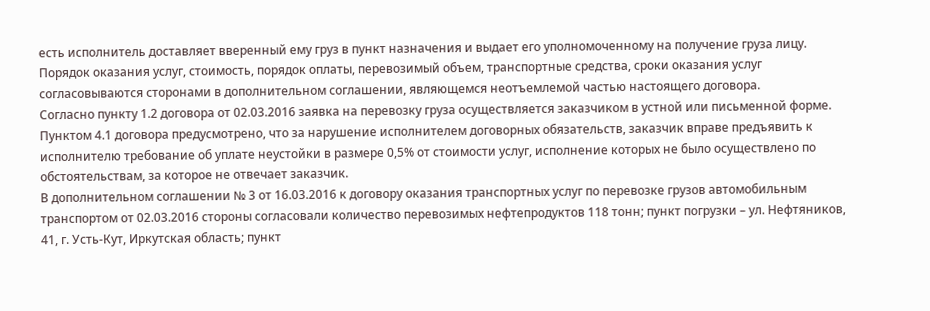есть исполнитель доставляет вверенный ему груз в пункт назначения и выдает его уполномоченному на получение груза лицу.
Порядок оказания услуг, стоимость, порядок оплаты, перевозимый объем, транспортные средства, сроки оказания услуг согласовываются сторонами в дополнительном соглашении, являющемся неотъемлемой частью настоящего договора.
Согласно пункту 1.2 договора от 02.03.2016 заявка на перевозку груза осуществляется заказчиком в устной или письменной форме.
Пунктом 4.1 договора предусмотрено, что за нарушение исполнителем договорных обязательств, заказчик вправе предъявить к исполнителю требование об уплате неустойки в размере 0,5% от стоимости услуг, исполнение которых не было осуществлено по обстоятельствам, за которое не отвечает заказчик.
В дополнительном соглашении № 3 от 16.03.2016 к договору оказания транспортных услуг по перевозке грузов автомобильным транспортом от 02.03.2016 стороны согласовали количество перевозимых нефтепродуктов 118 тонн; пункт погрузки – ул. Нефтяников, 41, г. Усть-Кут, Иркутская область; пункт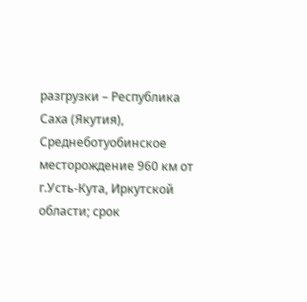разгрузки – Республика Саха (Якутия), Среднеботуобинское месторождение 960 км от г.Усть-Кута, Иркутской области; срок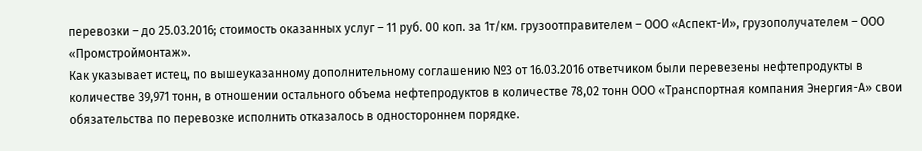перевозки – до 25.03.2016; стоимость оказанных услуг – 11 руб. 00 коп. за 1т/км. грузоотправителем – ООО «Аспект-И», грузополучателем – ООО «Промстроймонтаж».
Как указывает истец, по вышеуказанному дополнительному соглашению №3 от 16.03.2016 ответчиком были перевезены нефтепродукты в количестве 39,971 тонн, в отношении остального объема нефтепродуктов в количестве 78,02 тонн ООО «Транспортная компания Энергия-А» свои обязательства по перевозке исполнить отказалось в одностороннем порядке.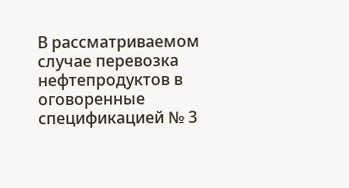В рассматриваемом случае перевозка нефтепродуктов в оговоренные спецификацией № 3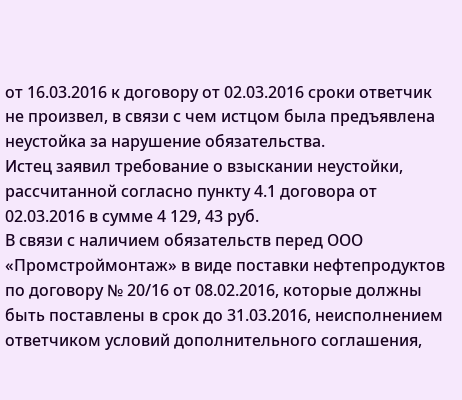от 16.03.2016 к договору от 02.03.2016 сроки ответчик не произвел, в связи с чем истцом была предъявлена неустойка за нарушение обязательства.
Истец заявил требование о взыскании неустойки, рассчитанной согласно пункту 4.1 договора от 02.03.2016 в сумме 4 129, 43 руб.
В связи с наличием обязательств перед ООО «Промстроймонтаж» в виде поставки нефтепродуктов по договору № 20/16 от 08.02.2016, которые должны быть поставлены в срок до 31.03.2016, неисполнением ответчиком условий дополнительного соглашения,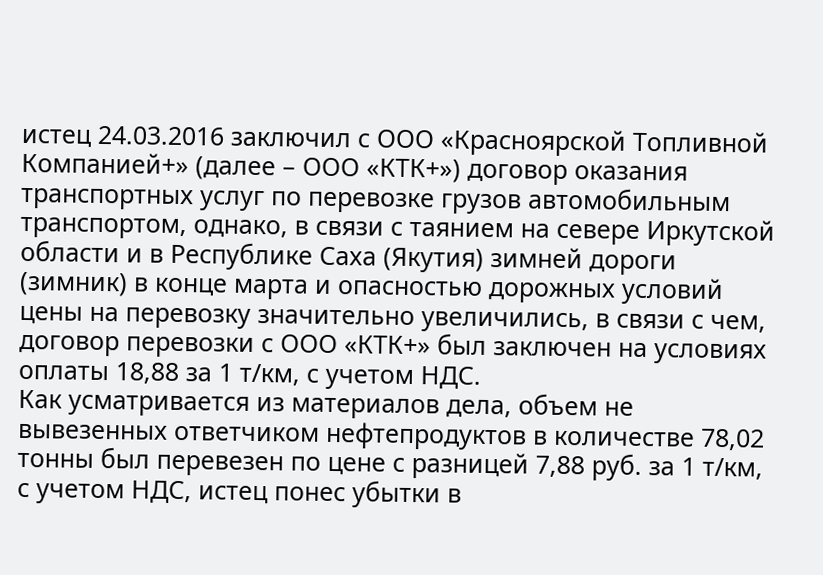истец 24.03.2016 заключил с ООО «Красноярской Топливной Компанией+» (далее – ООО «КТК+») договор оказания транспортных услуг по перевозке грузов автомобильным транспортом, однако, в связи с таянием на севере Иркутской области и в Республике Саха (Якутия) зимней дороги (зимник) в конце марта и опасностью дорожных условий цены на перевозку значительно увеличились, в связи с чем, договор перевозки с ООО «КТК+» был заключен на условиях оплаты 18,88 за 1 т/км, с учетом НДС.
Как усматривается из материалов дела, объем не вывезенных ответчиком нефтепродуктов в количестве 78,02 тонны был перевезен по цене с разницей 7,88 руб. за 1 т/км, с учетом НДС, истец понес убытки в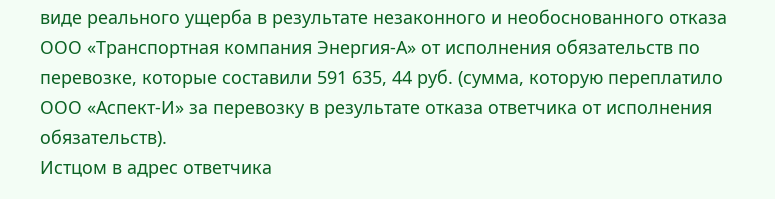виде реального ущерба в результате незаконного и необоснованного отказа ООО «Транспортная компания Энергия-А» от исполнения обязательств по перевозке, которые составили 591 635, 44 руб. (сумма, которую переплатило ООО «Аспект-И» за перевозку в результате отказа ответчика от исполнения обязательств).
Истцом в адрес ответчика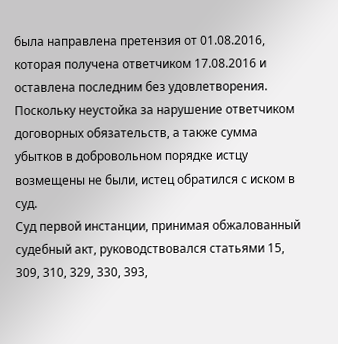была направлена претензия от 01.08.2016, которая получена ответчиком 17.08.2016 и оставлена последним без удовлетворения.
Поскольку неустойка за нарушение ответчиком договорных обязательств, а также сумма убытков в добровольном порядке истцу возмещены не были, истец обратился с иском в суд.
Суд первой инстанции, принимая обжалованный судебный акт, руководствовался статьями 15, 309, 310, 329, 330, 393,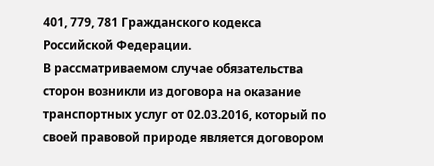401, 779, 781 Гражданского кодекса Российской Федерации.
В рассматриваемом случае обязательства сторон возникли из договора на оказание транспортных услуг от 02.03.2016, который по своей правовой природе является договором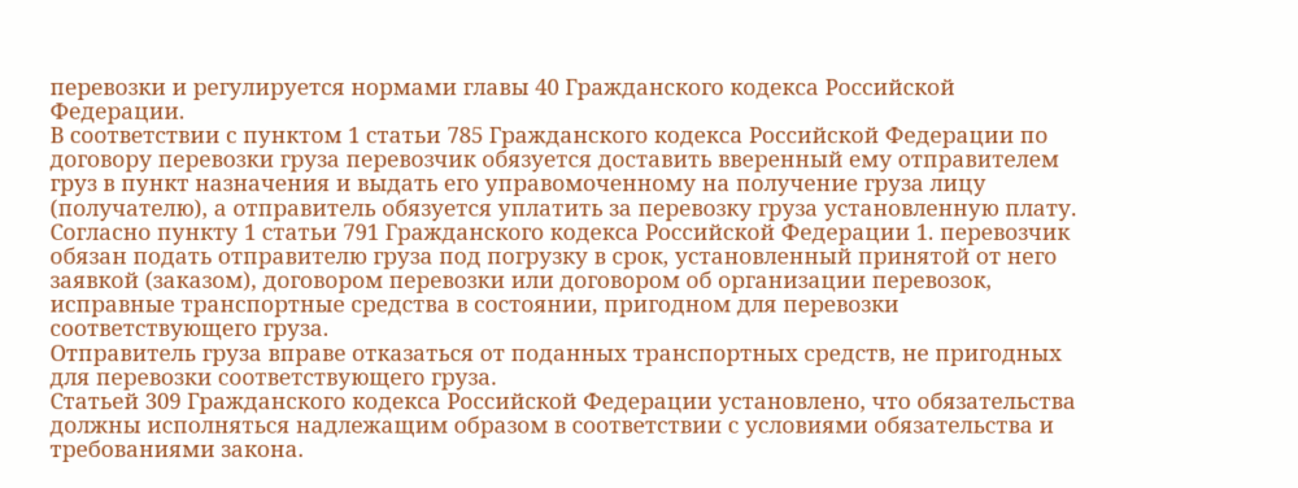перевозки и регулируется нормами главы 40 Гражданского кодекса Российской Федерации.
В соответствии с пунктом 1 статьи 785 Гражданского кодекса Российской Федерации по договору перевозки груза перевозчик обязуется доставить вверенный ему отправителем груз в пункт назначения и выдать его управомоченному на получение груза лицу (получателю), а отправитель обязуется уплатить за перевозку груза установленную плату.
Согласно пункту 1 статьи 791 Гражданского кодекса Российской Федерации 1. перевозчик обязан подать отправителю груза под погрузку в срок, установленный принятой от него заявкой (заказом), договором перевозки или договором об организации перевозок, исправные транспортные средства в состоянии, пригодном для перевозки соответствующего груза.
Отправитель груза вправе отказаться от поданных транспортных средств, не пригодных для перевозки соответствующего груза.
Статьей 309 Гражданского кодекса Российской Федерации установлено, что обязательства должны исполняться надлежащим образом в соответствии с условиями обязательства и требованиями закона.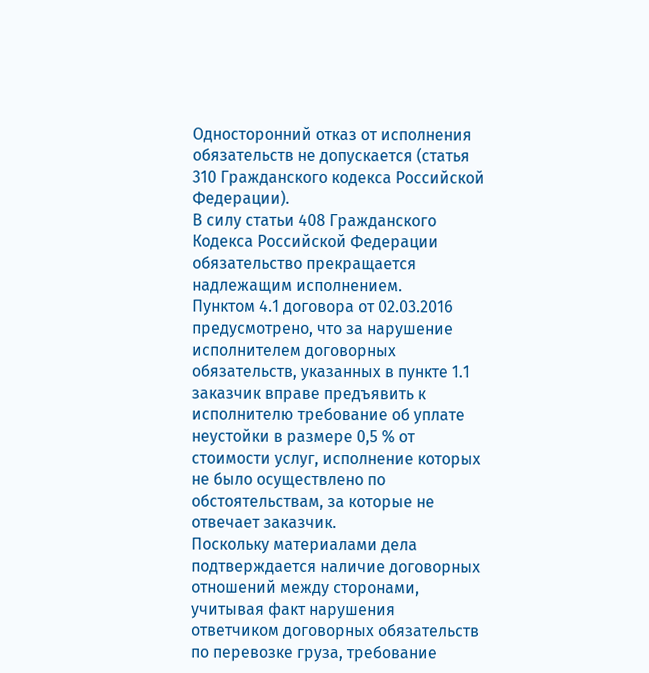Односторонний отказ от исполнения обязательств не допускается (статья 310 Гражданского кодекса Российской Федерации).
В силу статьи 408 Гражданского Кодекса Российской Федерации обязательство прекращается надлежащим исполнением.
Пунктом 4.1 договора от 02.03.2016 предусмотрено, что за нарушение исполнителем договорных обязательств, указанных в пункте 1.1 заказчик вправе предъявить к исполнителю требование об уплате неустойки в размере 0,5 % от стоимости услуг, исполнение которых не было осуществлено по обстоятельствам, за которые не отвечает заказчик.
Поскольку материалами дела подтверждается наличие договорных отношений между сторонами, учитывая факт нарушения ответчиком договорных обязательств по перевозке груза, требование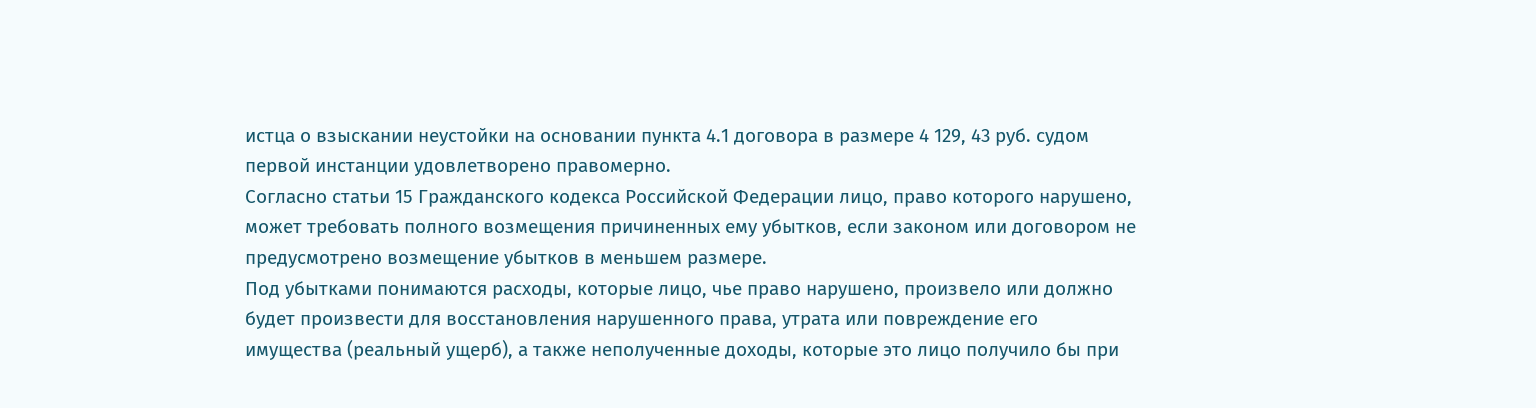истца о взыскании неустойки на основании пункта 4.1 договора в размере 4 129, 43 руб. судом первой инстанции удовлетворено правомерно.
Согласно статьи 15 Гражданского кодекса Российской Федерации лицо, право которого нарушено, может требовать полного возмещения причиненных ему убытков, если законом или договором не предусмотрено возмещение убытков в меньшем размере.
Под убытками понимаются расходы, которые лицо, чье право нарушено, произвело или должно будет произвести для восстановления нарушенного права, утрата или повреждение его имущества (реальный ущерб), а также неполученные доходы, которые это лицо получило бы при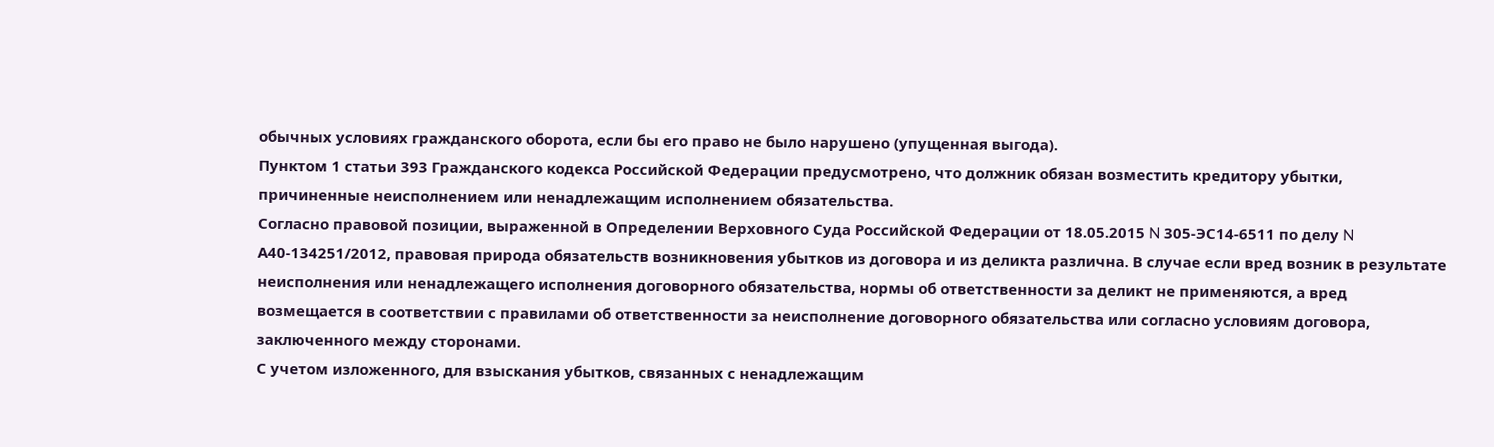обычных условиях гражданского оборота, если бы его право не было нарушено (упущенная выгода).
Пунктом 1 статьи 393 Гражданского кодекса Российской Федерации предусмотрено, что должник обязан возместить кредитору убытки, причиненные неисполнением или ненадлежащим исполнением обязательства.
Согласно правовой позиции, выраженной в Определении Верховного Суда Российской Федерации от 18.05.2015 N 305-ЭС14-6511 по делу N А40-134251/2012, правовая природа обязательств возникновения убытков из договора и из деликта различна. В случае если вред возник в результате неисполнения или ненадлежащего исполнения договорного обязательства, нормы об ответственности за деликт не применяются, а вред возмещается в соответствии с правилами об ответственности за неисполнение договорного обязательства или согласно условиям договора, заключенного между сторонами.
С учетом изложенного, для взыскания убытков, связанных с ненадлежащим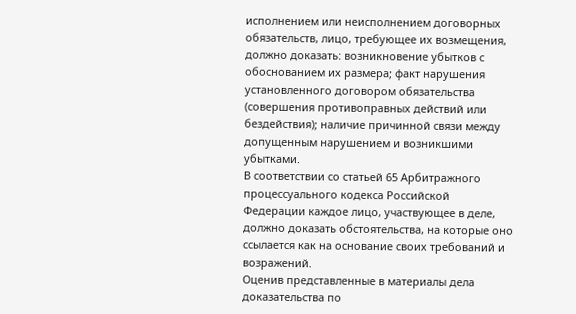исполнением или неисполнением договорных обязательств, лицо, требующее их возмещения, должно доказать: возникновение убытков с обоснованием их размера; факт нарушения установленного договором обязательства (совершения противоправных действий или бездействия); наличие причинной связи между допущенным нарушением и возникшими убытками.
В соответствии со статьей 65 Арбитражного процессуального кодекса Российской Федерации каждое лицо, участвующее в деле, должно доказать обстоятельства, на которые оно ссылается как на основание своих требований и возражений.
Оценив представленные в материалы дела доказательства по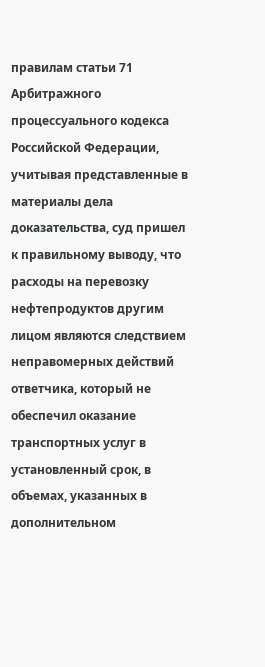правилам статьи 71 Арбитражного процессуального кодекса Российской Федерации, учитывая представленные в материалы дела доказательства, суд пришел к правильному выводу, что расходы на перевозку нефтепродуктов другим лицом являются следствием неправомерных действий ответчика, который не обеспечил оказание транспортных услуг в установленный срок, в объемах, указанных в дополнительном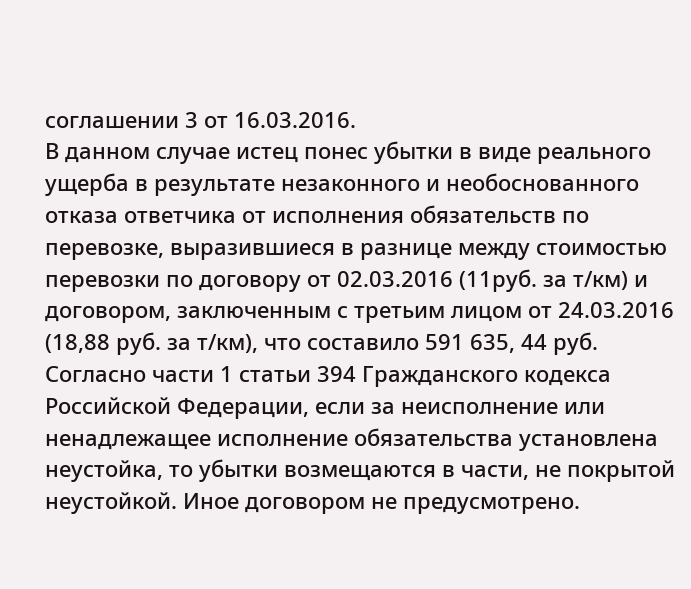соглашении 3 от 16.03.2016.
В данном случае истец понес убытки в виде реального ущерба в результате незаконного и необоснованного отказа ответчика от исполнения обязательств по перевозке, выразившиеся в разнице между стоимостью перевозки по договору от 02.03.2016 (11руб. за т/км) и договором, заключенным с третьим лицом от 24.03.2016 (18,88 руб. за т/км), что составило 591 635, 44 руб.
Согласно части 1 статьи 394 Гражданского кодекса Российской Федерации, если за неисполнение или ненадлежащее исполнение обязательства установлена неустойка, то убытки возмещаются в части, не покрытой неустойкой. Иное договором не предусмотрено.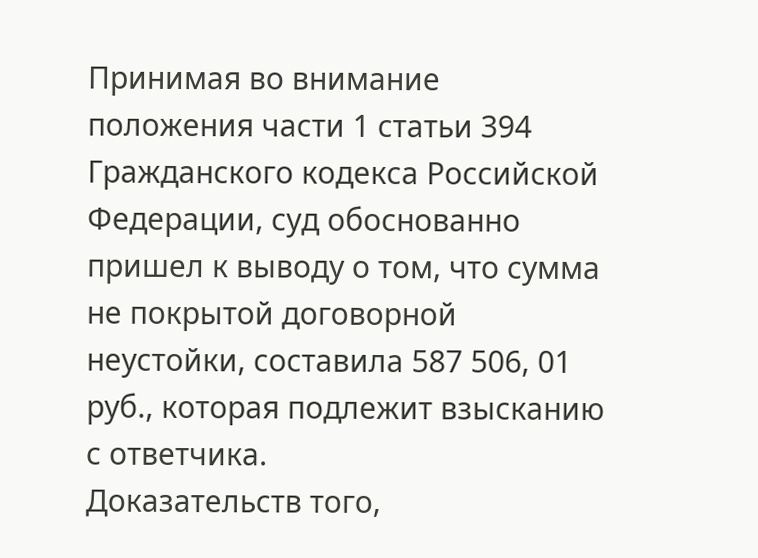Принимая во внимание положения части 1 статьи 394 Гражданского кодекса Российской Федерации, суд обоснованно пришел к выводу о том, что сумма не покрытой договорной неустойки, составила 587 506, 01 руб., которая подлежит взысканию с ответчика.
Доказательств того,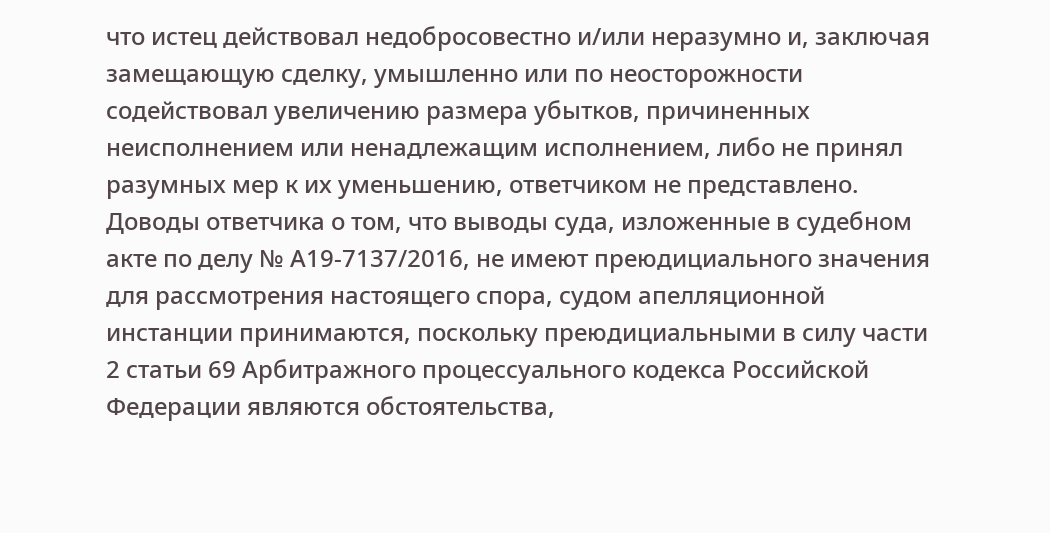что истец действовал недобросовестно и/или неразумно и, заключая замещающую сделку, умышленно или по неосторожности содействовал увеличению размера убытков, причиненных неисполнением или ненадлежащим исполнением, либо не принял разумных мер к их уменьшению, ответчиком не представлено.
Доводы ответчика о том, что выводы суда, изложенные в судебном акте по делу № А19-7137/2016, не имеют преюдициального значения для рассмотрения настоящего спора, судом апелляционной инстанции принимаются, поскольку преюдициальными в силу части 2 статьи 69 Арбитражного процессуального кодекса Российской Федерации являются обстоятельства,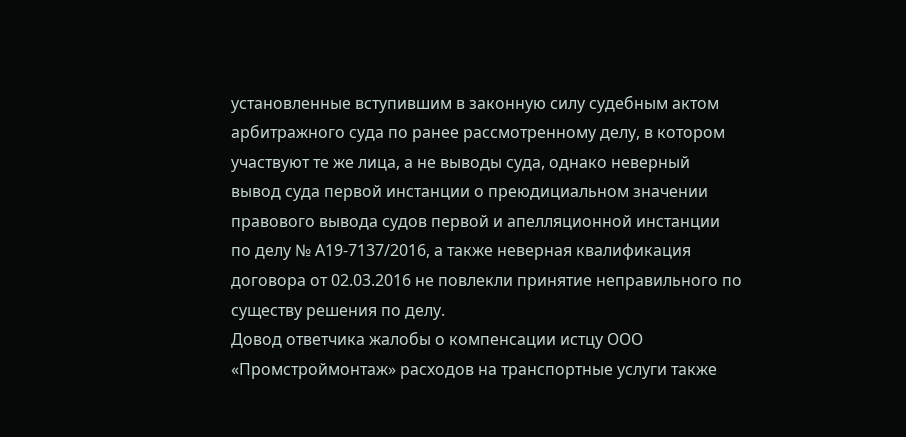установленные вступившим в законную силу судебным актом арбитражного суда по ранее рассмотренному делу, в котором участвуют те же лица, а не выводы суда, однако неверный вывод суда первой инстанции о преюдициальном значении правового вывода судов первой и апелляционной инстанции по делу № А19-7137/2016, а также неверная квалификация договора от 02.03.2016 не повлекли принятие неправильного по существу решения по делу.
Довод ответчика жалобы о компенсации истцу ООО «Промстроймонтаж» расходов на транспортные услуги также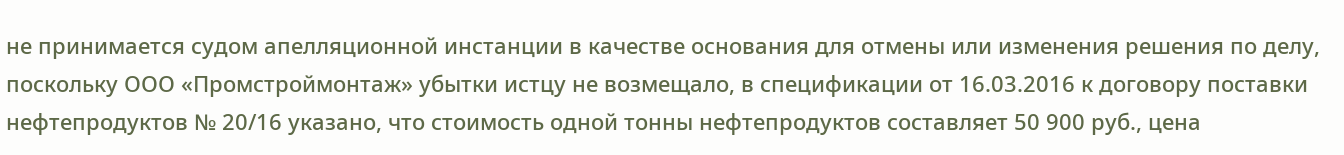не принимается судом апелляционной инстанции в качестве основания для отмены или изменения решения по делу, поскольку ООО «Промстроймонтаж» убытки истцу не возмещало, в спецификации от 16.03.2016 к договору поставки нефтепродуктов № 20/16 указано, что стоимость одной тонны нефтепродуктов составляет 50 900 руб., цена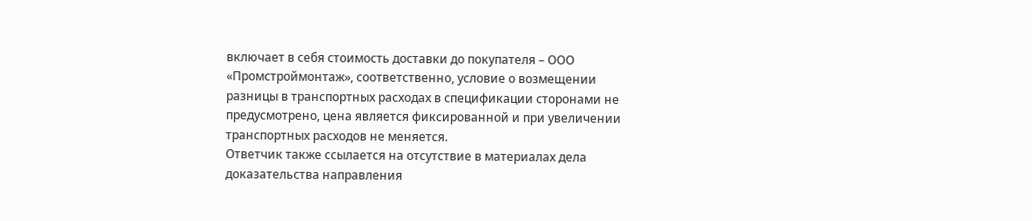включает в себя стоимость доставки до покупателя – ООО «Промстроймонтаж», соответственно, условие о возмещении разницы в транспортных расходах в спецификации сторонами не предусмотрено, цена является фиксированной и при увеличении транспортных расходов не меняется.
Ответчик также ссылается на отсутствие в материалах дела доказательства направления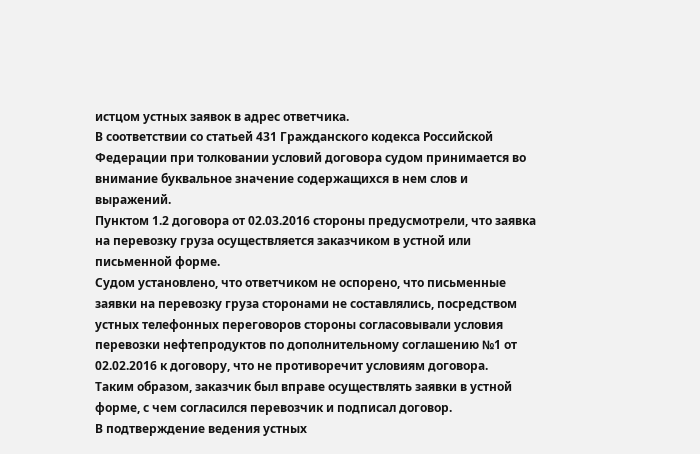истцом устных заявок в адрес ответчика.
В соответствии со статьей 431 Гражданского кодекса Российской Федерации при толковании условий договора судом принимается во внимание буквальное значение содержащихся в нем слов и выражений.
Пунктом 1.2 договора от 02.03.2016 стороны предусмотрели, что заявка на перевозку груза осуществляется заказчиком в устной или письменной форме.
Судом установлено, что ответчиком не оспорено, что письменные заявки на перевозку груза сторонами не составлялись, посредством устных телефонных переговоров стороны согласовывали условия перевозки нефтепродуктов по дополнительному соглашению №1 от 02.02.2016 к договору, что не противоречит условиям договора.
Таким образом, заказчик был вправе осуществлять заявки в устной форме, с чем согласился перевозчик и подписал договор.
В подтверждение ведения устных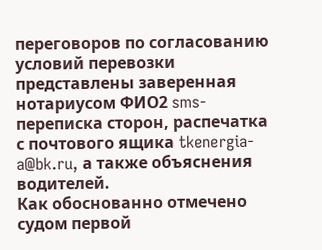переговоров по согласованию условий перевозки представлены заверенная нотариусом ФИО2 sms-переписка сторон, распечатка с почтового ящика tkenergia-a@bk.ru, а также объяснения водителей.
Как обоснованно отмечено судом первой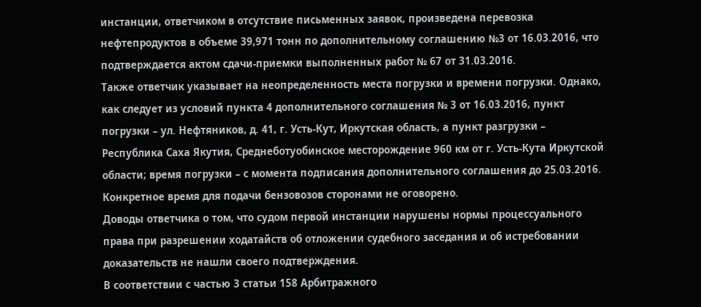инстанции, ответчиком в отсутствие письменных заявок, произведена перевозка нефтепродуктов в объеме 39,971 тонн по дополнительному соглашению №3 от 16.03.2016, что подтверждается актом сдачи-приемки выполненных работ № 67 от 31.03.2016.
Также ответчик указывает на неопределенность места погрузки и времени погрузки. Однако, как следует из условий пункта 4 дополнительного соглашения № 3 от 16.03.2016, пункт погрузки – ул. Нефтяников, д. 41, г. Усть-Кут, Иркутская область, а пункт разгрузки – Республика Саха Якутия, Среднеботуобинское месторождение 960 км от г. Усть-Кута Иркутской области; время погрузки – с момента подписания дополнительного соглашения до 25.03.2016. Конкретное время для подачи бензовозов сторонами не оговорено.
Доводы ответчика о том, что судом первой инстанции нарушены нормы процессуального права при разрешении ходатайств об отложении судебного заседания и об истребовании доказательств не нашли своего подтверждения.
В соответствии с частью 3 статьи 158 Арбитражного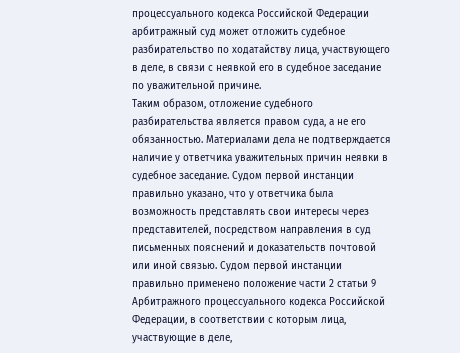процессуального кодекса Российской Федерации арбитражный суд может отложить судебное разбирательство по ходатайству лица, участвующего в деле, в связи с неявкой его в судебное заседание по уважительной причине.
Таким образом, отложение судебного разбирательства является правом суда, а не его обязанностью. Материалами дела не подтверждается наличие у ответчика уважительных причин неявки в судебное заседание. Судом первой инстанции правильно указано, что у ответчика была возможность представлять свои интересы через представителей, посредством направления в суд письменных пояснений и доказательств почтовой или иной связью. Судом первой инстанции правильно применено положение части 2 статьи 9 Арбитражного процессуального кодекса Российской Федерации, в соответствии с которым лица, участвующие в деле,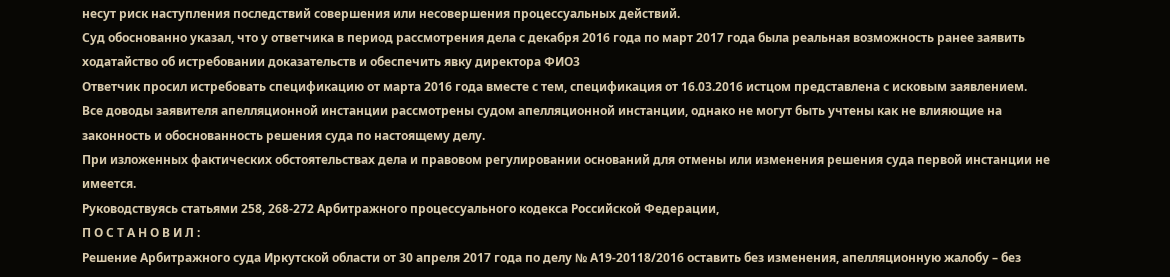несут риск наступления последствий совершения или несовершения процессуальных действий.
Суд обоснованно указал, что у ответчика в период рассмотрения дела с декабря 2016 года по март 2017 года была реальная возможность ранее заявить ходатайство об истребовании доказательств и обеспечить явку директора ФИО3
Ответчик просил истребовать спецификацию от марта 2016 года вместе с тем, спецификация от 16.03.2016 истцом представлена с исковым заявлением.
Все доводы заявителя апелляционной инстанции рассмотрены судом апелляционной инстанции, однако не могут быть учтены как не влияющие на законность и обоснованность решения суда по настоящему делу.
При изложенных фактических обстоятельствах дела и правовом регулировании оснований для отмены или изменения решения суда первой инстанции не имеется.
Руководствуясь статьями 258, 268-272 Арбитражного процессуального кодекса Российской Федерации,
П О С Т А Н О В И Л :
Решение Арбитражного суда Иркутской области от 30 апреля 2017 года по делу № А19-20118/2016 оставить без изменения, апелляционную жалобу – без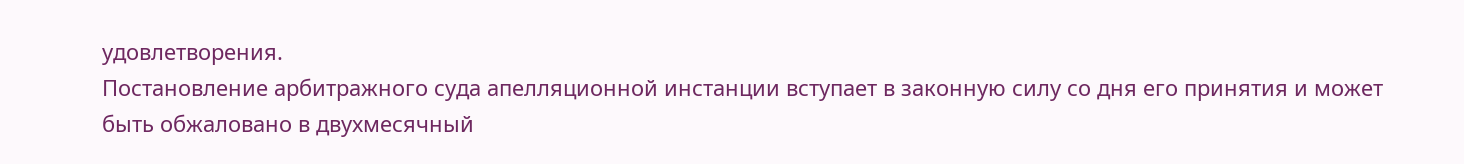удовлетворения.
Постановление арбитражного суда апелляционной инстанции вступает в законную силу со дня его принятия и может быть обжаловано в двухмесячный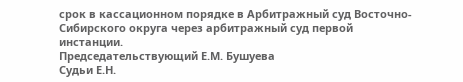срок в кассационном порядке в Арбитражный суд Восточно-Сибирского округа через арбитражный суд первой инстанции.
Председательствующий Е.М. Бушуева
Судьи Е.Н.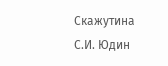Скажутина
С.И. Юдин